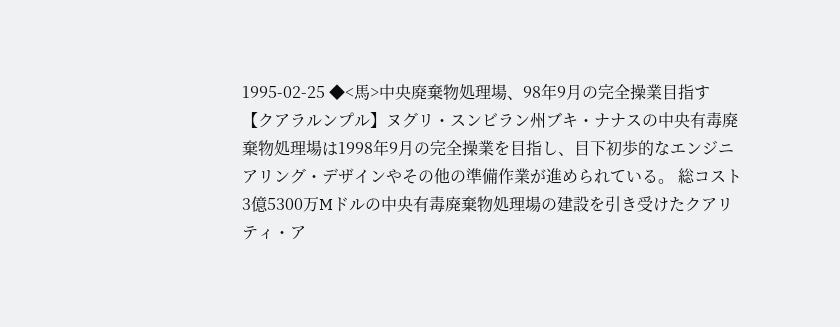1995-02-25 ◆<馬>中央廃棄物処理場、98年9月の完全操業目指す 【クアラルンプル】ヌグリ・スンビラン州ブキ・ナナスの中央有毒廃棄物処理場は1998年9月の完全操業を目指し、目下初歩的なエンジニアリング・デザインやその他の準備作業が進められている。 総コスト3億5300万Mドルの中央有毒廃棄物処理場の建設を引き受けたクアリティ・ア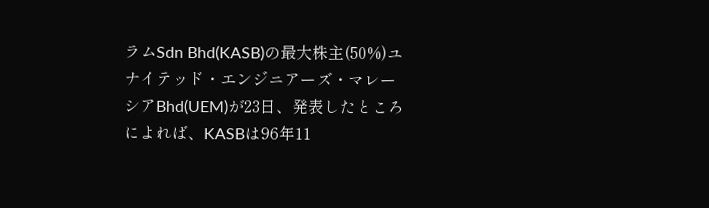ラムSdn Bhd(KASB)の最大株主(50%)ユナイテッド・エンジニアーズ・マレーシアBhd(UEM)が23日、発表したところによれば、KASBは96年11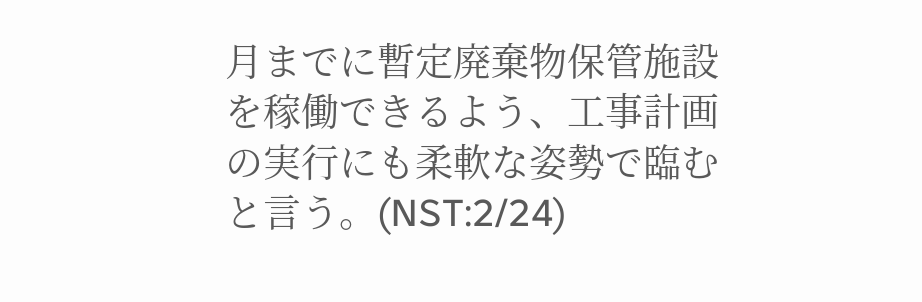月までに暫定廃棄物保管施設を稼働できるよう、工事計画の実行にも柔軟な姿勢で臨むと言う。(NST:2/24)